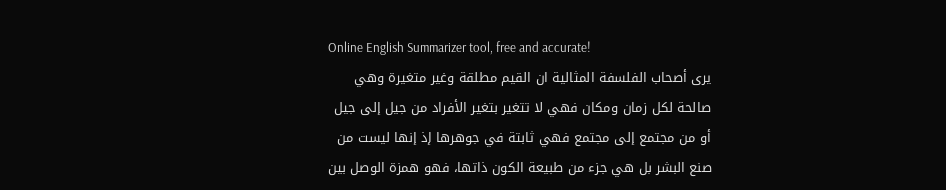Online English Summarizer tool, free and accurate!
يرى أصحاب الفلسفة المثالية ان القيم مطلقة وغير متغيرة وهي صالحة لكل زمان ومكان فهي لا تتغير بتغير الأفراد من جيل إلى جيل أو من مجتمع إلى مجتمع فهي ثابتة في جوهرها إذ إنها ليست من صنع البشر بل هي جزء من طبيعة الكون ذاتها، فهو همزة الوصل بين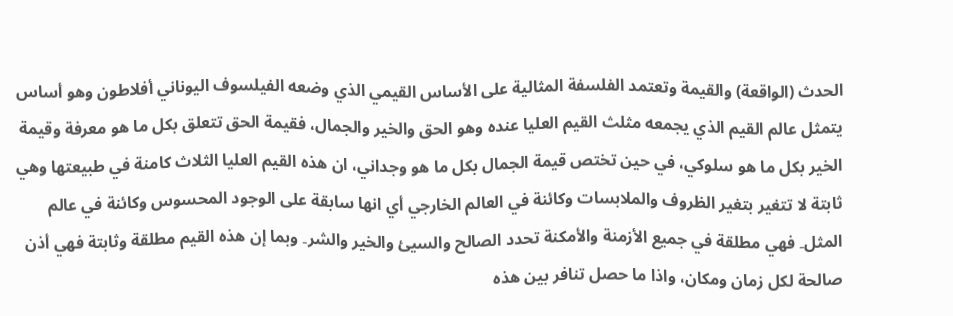الحدث (الواقعة) والقيمة وتعتمد الفلسفة المثالية على الأساس القيمي الذي وضعه الفيلسوف اليوناني أفلاطون وهو أساس يتمثل عالم القيم الذي يجمعه مثلث القيم العليا عنده وهو الحق والخير والجمال، فقيمة الحق تتعلق بكل ما هو معرفة وقيمة الخير بكل ما هو سلوكي، في حين تختص قيمة الجمال بكل ما هو وجداني، ان هذه القيم العليا الثلاث كامنة في طبيعتها وهي ثابتة لا تتغير بتغير الظروف والملابسات وكائنة في العالم الخارجي أي انها سابقة على الوجود المحسوس وكائنة في عالم المثل۔ فهي مطلقة في جميع الأزمنة والأمكنة تحدد الصالح والسيئ والخير والشر۔ وبما إن هذه القيم مطلقة وثابتة فهي أذن صالحة لكل زمان ومكان، واذا ما حصل تنافر بين هذه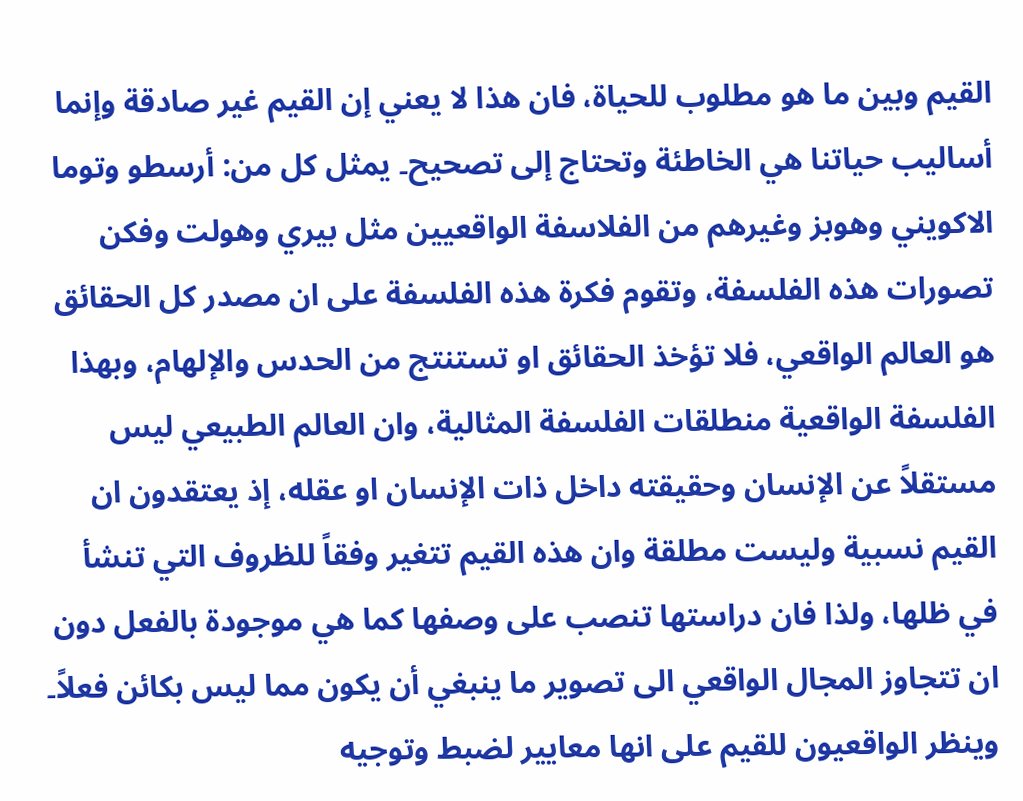القيم وبين ما هو مطلوب للحياة، فان هذا لا يعني إن القيم غير صادقة وإنما أساليب حياتنا هي الخاطئة وتحتاج إلى تصحيح۔ يمثل كل من: أرسطو وتوما الاكويني وهوبز وغيرهم من الفلاسفة الواقعيين مثل بيري وهولت وفكن تصورات هذه الفلسفة، وتقوم فكرة هذه الفلسفة على ان مصدر كل الحقائق هو العالم الواقعي، فلا تؤخذ الحقائق او تستنتج من الحدس والإلهام، وبهذا الفلسفة الواقعية منطلقات الفلسفة المثالية، وان العالم الطبيعي ليس مستقلاً عن الإنسان وحقيقته داخل ذات الإنسان او عقله، إذ يعتقدون ان القيم نسبية وليست مطلقة وان هذه القيم تتغير وفقاً للظروف التي تنشأ في ظلها، ولذا فان دراستها تنصب على وصفها كما هي موجودة بالفعل دون ان تتجاوز المجال الواقعي الى تصوير ما ينبغي أن يكون مما ليس بكائن فعلاً۔ وينظر الواقعيون للقيم على انها معايير لضبط وتوجيه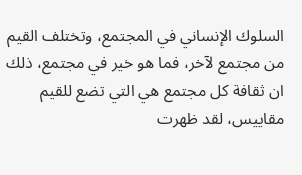السلوك الإنساني في المجتمع، وتختلف القيم من مجتمع لآخر، فما هو خير في مجتمع، ذلك ان ثقافة كل مجتمع هي التي تضع للقيم مقاييس، لقد ظهرت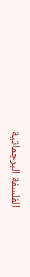الفلسفة البرجماتية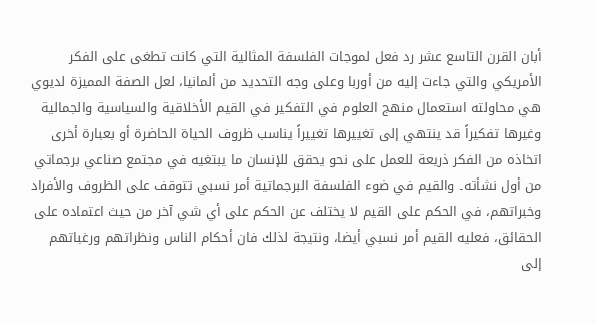أبان القرن التاسع عشر رد فعل لموجات الفلسفة المثالية التي كانت تطغى على الفكر الأمريكي والتي جاءت إليه من أوربا وعلى وجه التحديد من ألمانيا، لعل الصفة المميزة لديوي هي محاولته استعمال منهج العلوم في التفكير في القيم الأخلاقية والسياسية والجمالية وغيرها تفكيراً قد ينتهي إلى تغييرها تغييراً يناسب ظروف الحياة الحاضرة أو بعبارة أخرى اتخاذه من الفكر ذريعة للعمل على نحو يحقق للإنسان ما يبتغيه في مجتمع صناعي برجماتي من أول نشأته۔ والقيم في ضوء الفلسفة البرجماتية أمر نسبي تتوقف على الظروف والأفراد وخبراتهم، في الحكم على القيم لا يختلف عن الحكم على أي شي آخر من حيث اعتماده على الحقائق، فعليه القيم أمر نسبي أيضا، ونتيجة لذلك فان أحكام الناس ونظراتهم ورغباتهم إلى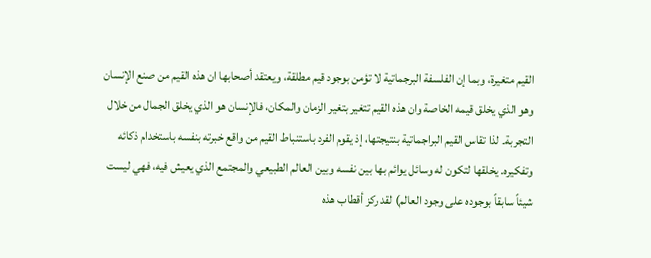القيم متغيرة، وبما إن الفلسفة البرجماتية لا تؤمن بوجود قيم مطلقة، ويعتقد أصحابها ان هذه القيم من صنع الإنسان وهو الذي يخلق قيمه الخاصة وان هذه القيم تتغير بتغير الزمان والمكان، فالإنسان هو الذي يخلق الجمال من خلال التجربة۔ لذا تقاس القيم البراجماتية بنتيجتها، إذ يقوم الفرد باستنباط القيم من واقع خبرته بنفسه باستخدام ذكائه وتفكيره. يخلقها لتكون له وسائل يوائم بها بين نفسه وبين العالم الطبيعي والمجتمع الذي يعيش فيه، فهي ليست شيئاً سابقاً بوجوده على وجود العالم) لقد ركز أقطاب هذه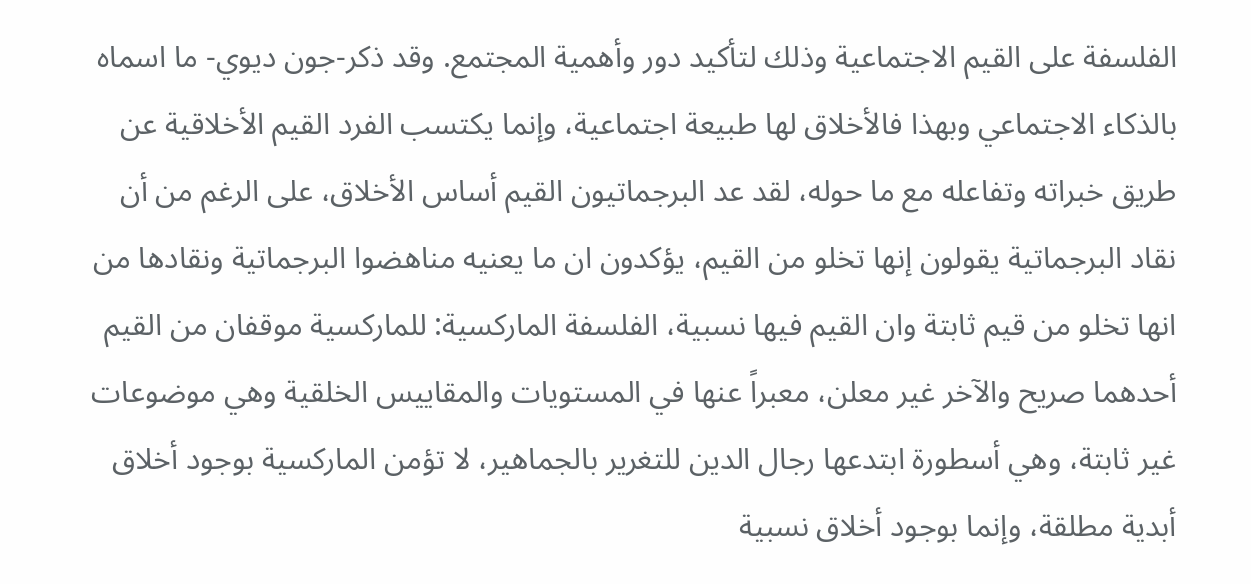الفلسفة على القيم الاجتماعية وذلك لتأكيد دور وأهمية المجتمع. وقد ذكر-جون ديوي- ما اسماه بالذكاء الاجتماعي وبهذا فالأخلاق لها طبيعة اجتماعية، وإنما يكتسب الفرد القيم الأخلاقية عن طريق خبراته وتفاعله مع ما حوله، لقد عد البرجماتيون القيم أساس الأخلاق، على الرغم من أن نقاد البرجماتية يقولون إنها تخلو من القيم، يؤكدون ان ما يعنيه مناهضوا البرجماتية ونقادها من انها تخلو من قيم ثابتة وان القيم فيها نسبية، الفلسفة الماركسية: للماركسية موقفان من القيم أحدهما صريح والآخر غير معلن، معبراً عنها في المستويات والمقاييس الخلقية وهي موضوعات غير ثابتة، وهي أسطورة ابتدعها رجال الدين للتغرير بالجماهير، لا تؤمن الماركسية بوجود أخلاق أبدية مطلقة، وإنما بوجود أخلاق نسبية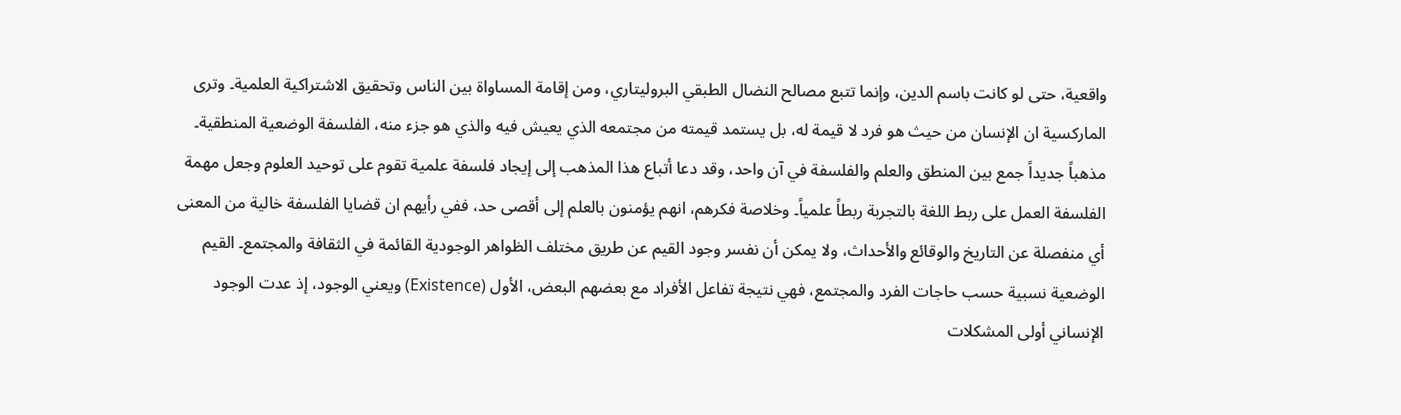واقعية، حتى لو كانت باسم الدين، وإنما تتبع مصالح النضال الطبقي البروليتاري، ومن إقامة المساواة بين الناس وتحقيق الاشتراكية العلمية۔ وترى الماركسية ان الإنسان من حيث هو فرد لا قيمة له، بل يستمد قيمته من مجتمعه الذي يعيش فيه والذي هو جزء منه، الفلسفة الوضعية المنطقية۔ مذهباً جديداً جمع بين المنطق والعلم والفلسفة في آن واحد، وقد دعا أتباع هذا المذهب إلى إيجاد فلسفة علمية تقوم على توحيد العلوم وجعل مهمة الفلسفة العمل على ربط اللغة بالتجربة ربطاً علمياً۔ وخلاصة فكرهم، انهم يؤمنون بالعلم إلى أقصى حد، ففي رأيهم ان قضايا الفلسفة خالية من المعنى أي منفصلة عن التاريخ والوقائع والأحداث، ولا يمكن أن نفسر وجود القيم عن طريق مختلف الظواهر الوجودية القائمة في الثقافة والمجتمع۔ القيم الوضعية نسبية حسب حاجات الفرد والمجتمع، فهي نتيجة تفاعل الأفراد مع بعضهم البعض، الأول (Existence) ويعني الوجود، إذ عدت الوجود الإنساني أولى المشكلات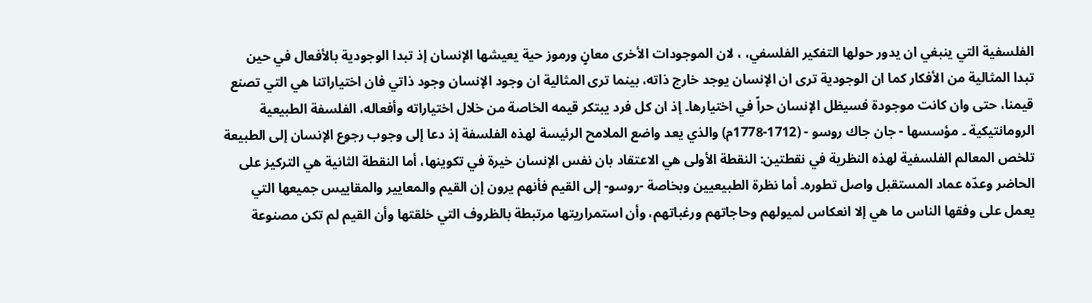الفلسفية التي ينبغي ان يدور حولها التفكير الفلسفي، ، لان الموجودات الأخرى معانٍ ورموز حية يعيشها الإنسان إذ تبدا الوجودية بالأفعال في حين تبدا المثالية من الأفكار كما ان الوجودية ترى ان الإنسان يوجد خارج ذاته، بينما ترى المثالية ان وجود الإنسان وجود ذاتي فان اختياراتنا هي التي تصنع قيمنا، حتى وان كانت موجودة فسيظل الإنسان حراً في اختيارها۔ إذ ان كل فرد يبتكر قيمه الخاصة من خلال اختياراته وأفعاله، الفلسفة الطبيعية الرومانتيكية ۔ مؤسسها - جان جاك روسو - (1712-1778م) والذي يعد واضع الملامح الرئيسة لهذه الفلسفة إذ دعا إلى وجوب رجوع الإنسان إلى الطبيعة تلخص المعالم الفلسفية لهذه النظرية في نقطتين: النقطة الأولى هي الاعتقاد بان نفس الإنسان خيرة في تكوينها، أما النقطة الثانية هي التركيز على الحاضر وعدّه عماد المستقبل واصل تطوره۔ أما نظرة الطبيعيين وبخاصة -روسو- إلى القيم فأنهم يرون إن القيم والمعايير والمقاييس جميعها التي يعمل على وفقها الناس ما هي إلا انعكاس لميولهم وحاجاتهم ورغباتهم، وأن استمراريتها مرتبطة بالظروف التي خلقتها وأن القيم لم تكن مصنوعة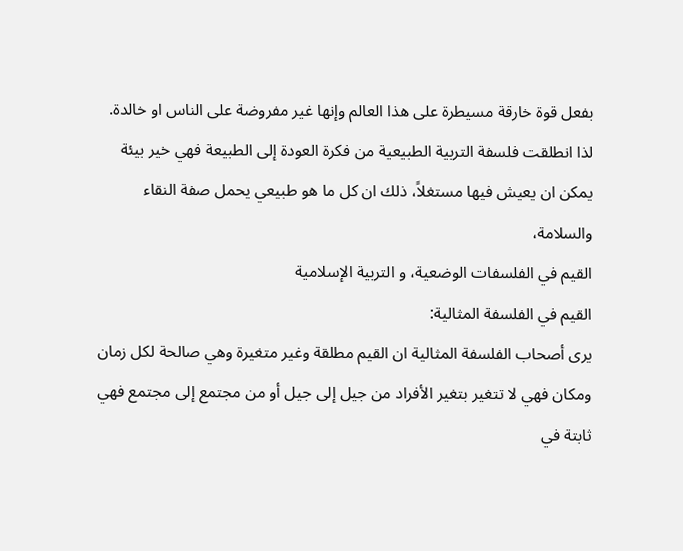بفعل قوة خارقة مسيطرة على هذا العالم وإنها غير مفروضة على الناس او خالدة. لذا انطلقت فلسفة التربية الطبيعية من فكرة العودة إلى الطبيعة فهي خير بيئة يمكن ان يعيش فيها مستغلاً، ذلك ان كل ما هو طبيعي يحمل صفة النقاء والسلامة،
القيم في الفلسفات الوضعية، و التربية الإسلامية
القيم في الفلسفة المثالية:
يرى أصحاب الفلسفة المثالية ان القيم مطلقة وغير متغيرة وهي صالحة لكل زمان ومكان فهي لا تتغير بتغير الأفراد من جيل إلى جيل أو من مجتمع إلى مجتمع فهي ثابتة في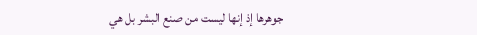جوهرها إذ إنها ليست من صنع البشر بل هي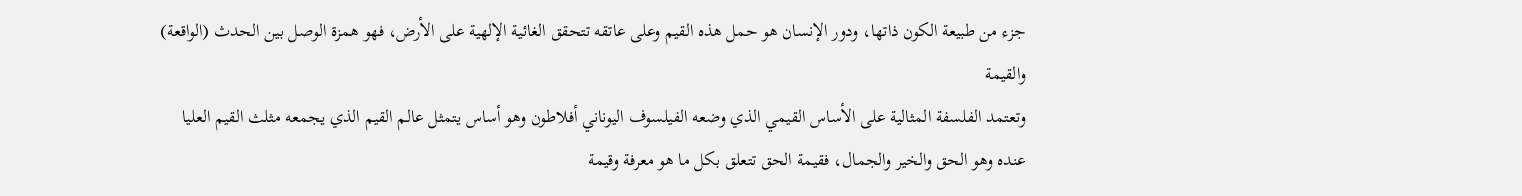جزء من طبيعة الكون ذاتها، ودور الإنسان هو حمل هذه القيم وعلى عاتقه تتحقق الغائية الإلهية على الأرض، فهو همزة الوصل بين الحدث (الواقعة) والقيمة
وتعتمد الفلسفة المثالية على الأساس القيمي الذي وضعه الفيلسوف اليوناني أفلاطون وهو أساس يتمثل عالم القيم الذي يجمعه مثلث القيم العليا عنده وهو الحق والخير والجمال، فقيمة الحق تتعلق بكل ما هو معرفة وقيمة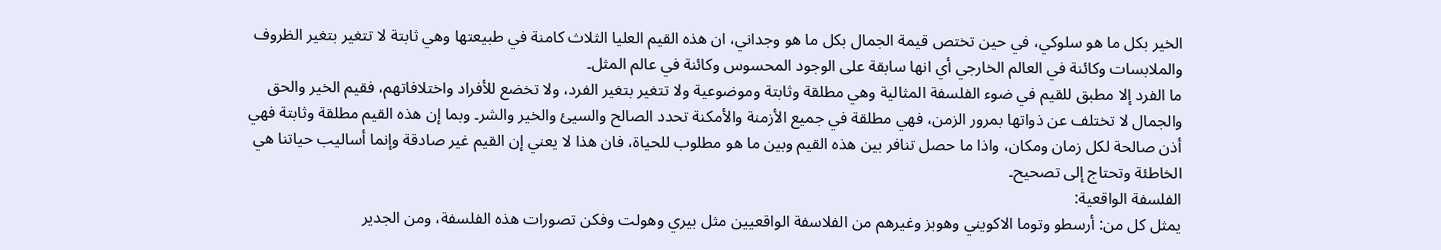الخير بكل ما هو سلوكي، في حين تختص قيمة الجمال بكل ما هو وجداني، ان هذه القيم العليا الثلاث كامنة في طبيعتها وهي ثابتة لا تتغير بتغير الظروف والملابسات وكائنة في العالم الخارجي أي انها سابقة على الوجود المحسوس وكائنة في عالم المثل۔
ما الفرد إلا مطبق للقيم في ضوء الفلسفة المثالية وهي مطلقة وثابتة وموضوعية ولا تتغير بتغير الفرد، ولا تخضع للأفراد واختلافاتهم، فقيم الخير والحق والجمال لا تختلف عن ذواتها بمرور الزمن، فهي مطلقة في جميع الأزمنة والأمكنة تحدد الصالح والسيئ والخير والشر۔ وبما إن هذه القيم مطلقة وثابتة فهي أذن صالحة لكل زمان ومكان، واذا ما حصل تنافر بين هذه القيم وبين ما هو مطلوب للحياة، فان هذا لا يعني إن القيم غير صادقة وإنما أساليب حياتنا هي الخاطئة وتحتاج إلى تصحيح۔
الفلسفة الواقعية:
يمثل كل من: أرسطو وتوما الاكويني وهوبز وغيرهم من الفلاسفة الواقعيين مثل بيري وهولت وفكن تصورات هذه الفلسفة، ومن الجدير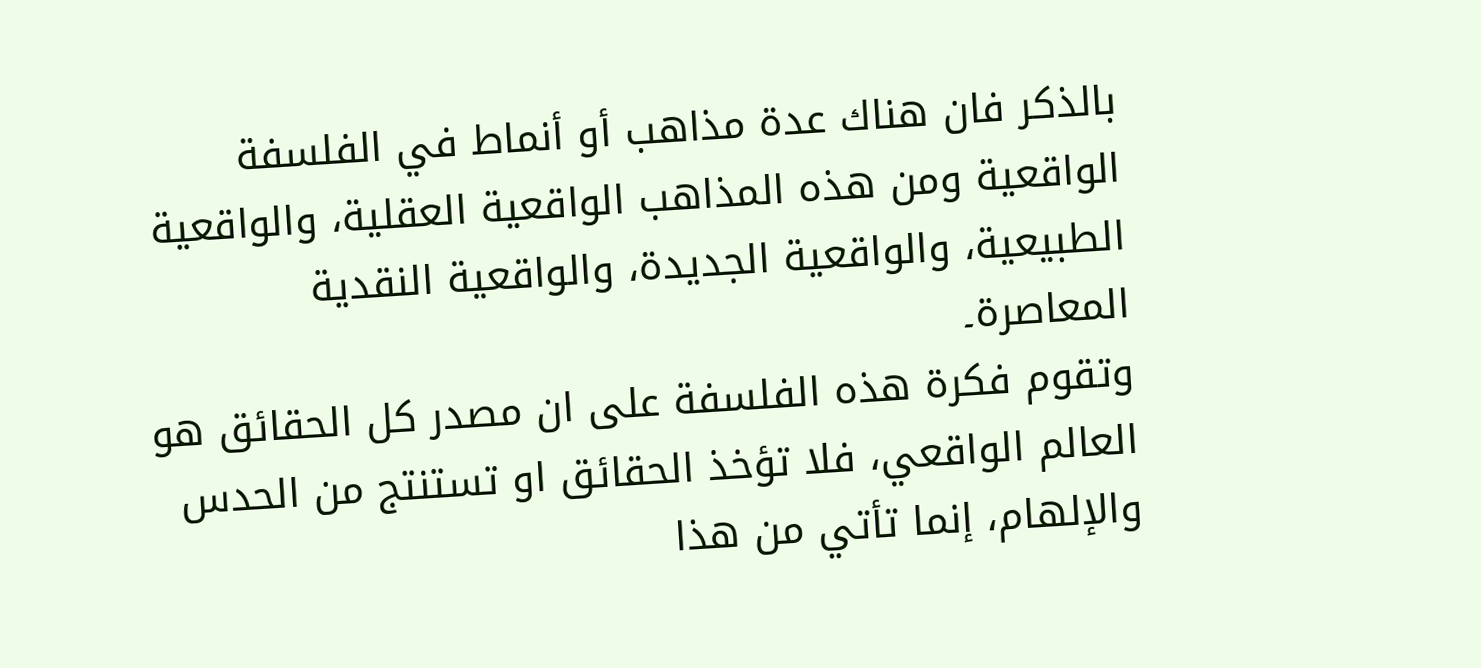بالذكر فان هناك عدة مذاهب أو أنماط في الفلسفة الواقعية ومن هذه المذاهب الواقعية العقلية، والواقعية الطبيعية، والواقعية الجديدة، والواقعية النقدية المعاصرة۔
وتقوم فكرة هذه الفلسفة على ان مصدر كل الحقائق هو العالم الواقعي، فلا تؤخذ الحقائق او تستنتج من الحدس والإلهام، إنما تأتي من هذا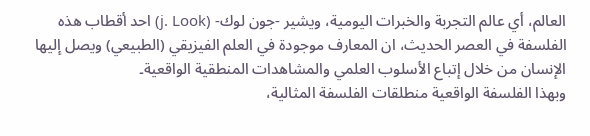العالم، أي عالم التجربة والخبرات اليومية، ويشير -جون لوك- (j. Look) احد أقطاب هذه الفلسفة في العصر الحديث، ان المعارف موجودة في العلم الفيزيقي (الطبيعي) ويصل إليها الإنسان من خلال إتباع الأسلوب العلمي والمشاهدات المنطقية الواقعية۔
وبهذا الفلسفة الواقعية منطلقات الفلسفة المثالية،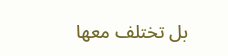بل تختلف معها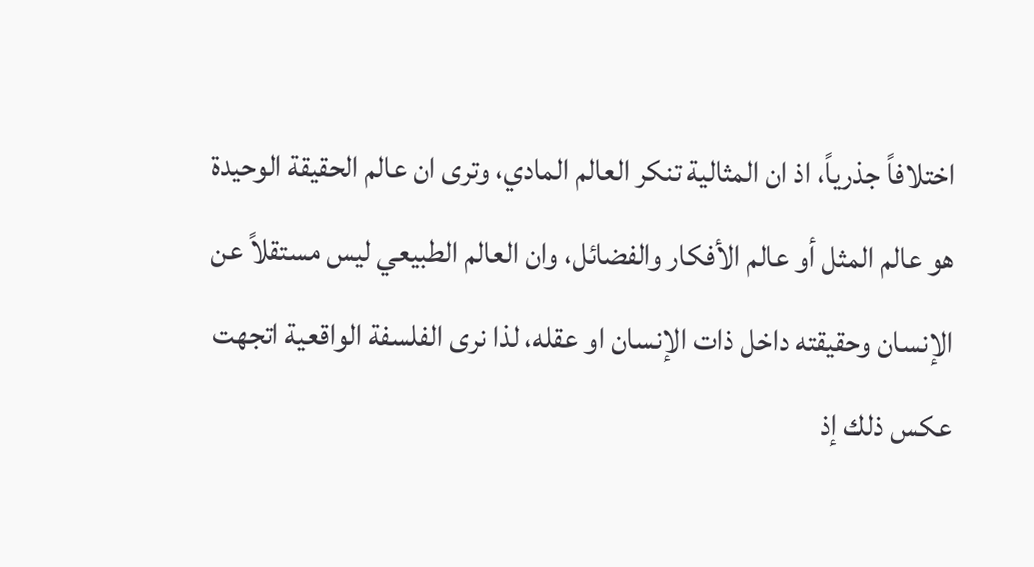اختلافاً جذرياً، اذ ان المثالية تنكر العالم المادي، وترى ان عالم الحقيقة الوحيدة هو عالم المثل أو عالم الأفكار والفضائل، وان العالم الطبيعي ليس مستقلاً عن الإنسان وحقيقته داخل ذات الإنسان او عقله، لذا نرى الفلسفة الواقعية اتجهت عكس ذلك إذ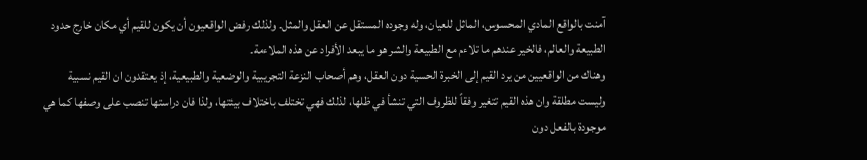آمنت بالواقع المادي المحسوس، الماثل للعيان، وله وجوده المستقل عن العقل والمثل۔ ولذلك رفض الواقعيون أن يكون للقيم أي مكان خارج حدود الطبيعة والعالم، فالخير عندهم ما تلاءم مع الطبيعة والشر هو ما يبعد الأفراد عن هذه الملاءمة۔
وهناك من الواقعيين من يرد القيم إلى الخبرة الحسية دون العقل، وهم أصحاب النزعة التجريبية والوضعية والطبيعية، إذ يعتقدون ان القيم نسبية وليست مطلقة وان هذه القيم تتغير وفقاً للظروف التي تنشأ في ظلها، لذلك فهي تختلف باختلاف بيئتها، ولذا فان دراستها تنصب على وصفها كما هي موجودة بالفعل دون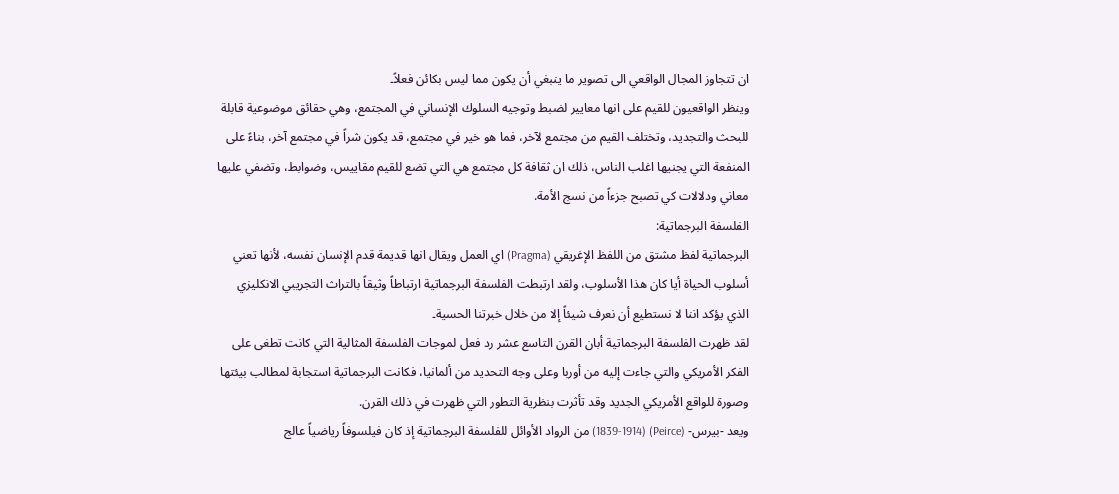ان تتجاوز المجال الواقعي الى تصوير ما ينبغي أن يكون مما ليس بكائن فعلاً۔
وينظر الواقعيون للقيم على انها معايير لضبط وتوجيه السلوك الإنساني في المجتمع، وهي حقائق موضوعية قابلة للبحث والتجديد، وتختلف القيم من مجتمع لآخر، فما هو خير في مجتمع، قد يكون شراً في مجتمع آخر، بناءً على المنفعة التي يجنيها اغلب الناس، ذلك ان ثقافة كل مجتمع هي التي تضع للقيم مقاييس، وضوابط، وتضفي عليها معاني ودلالات كي تصبح جزءاً من نسج الأمة.
الفلسفة البرجماتية:
البرجماتية لفظ مشتق من اللفظ الإغريقي (Pragma) اي العمل ويقال انها قديمة قدم الإنسان نفسه، لأنها تعني أسلوب الحياة أيا كان هذا الأسلوب، ولقد ارتبطت الفلسفة البرجماتية ارتباطاً وثيقاً بالتراث التجريبي الانكليزي الذي يؤكد اننا لا نستطيع أن نعرف شيئاً إلا من خلال خبرتنا الحسية۔
لقد ظهرت الفلسفة البرجماتية أبان القرن التاسع عشر رد فعل لموجات الفلسفة المثالية التي كانت تطغى على الفكر الأمريكي والتي جاءت إليه من أوربا وعلى وجه التحديد من ألمانيا، فكانت البرجماتية استجابة لمطالب بيئتها وصورة للواقع الأمريكي الجديد وقد تأثرت بنظرية التطور التي ظهرت في ذلك القرن.
ويعد -بيرس- (Peirce) (1839-1914) من الرواد الأوائل للفلسفة البرجماتية إذ كان فيلسوفاً رياضياً عالج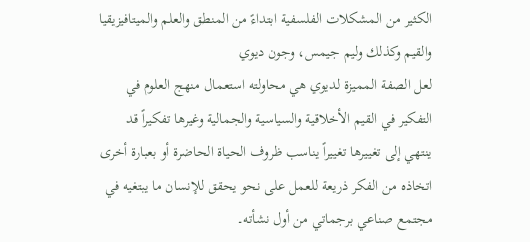الكثير من المشكلات الفلسفية ابتداءً من المنطق والعلم والميتافيزيقيا والقيم وكذلك وليم جيمس، وجون ديوي
لعل الصفة المميزة لديوي هي محاولته استعمال منهج العلوم في التفكير في القيم الأخلاقية والسياسية والجمالية وغيرها تفكيراً قد ينتهي إلى تغييرها تغييراً يناسب ظروف الحياة الحاضرة أو بعبارة أخرى اتخاذه من الفكر ذريعة للعمل على نحو يحقق للإنسان ما يبتغيه في مجتمع صناعي برجماتي من أول نشأته۔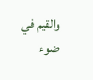والقيم في ضوء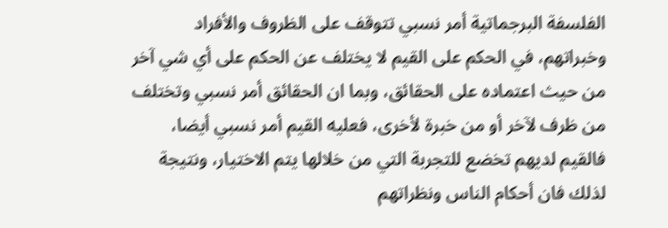الفلسفة البرجماتية أمر نسبي تتوقف على الظروف والأفراد وخبراتهم، في الحكم على القيم لا يختلف عن الحكم على أي شي آخر من حيث اعتماده على الحقائق، وبما ان الحقائق أمر نسبي وتختلف من ظرف لآخر أو من خبرة لأخرى، فعليه القيم أمر نسبي أيضا، فالقيم لديهم تخضع للتجربة التي من خلالها يتم الاختيار، ونتيجة لذلك فان أحكام الناس ونظراتهم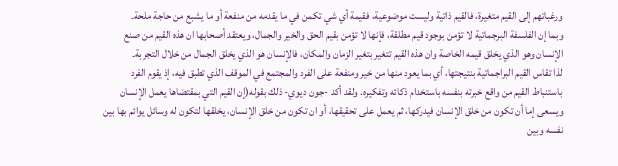ورغباتهم إلى القيم متغيرة، فالقيم ذاتية وليست موضوعية، فقيمة أي شي تكمن في ما يقدمه من منفعة أو ما يشبع من حاجة ملحة۔
وبما إن الفلسفة البرجماتية لا تؤمن بوجود قيم مطلقة، فإنها لا تؤمن بقيم الحق والخير والجمال، ويعتقد أصحابها ان هذه القيم من صنع الإنسان وهو الذي يخلق قيمه الخاصة وان هذه القيم تتغير بتغير الزمان والمكان، فالإنسان هو الذي يخلق الجمال من خلال التجربة۔
لذا تقاس القيم البراجماتية بنتيجتها، أي بما يعود منها من خير ومنفعة على الفرد والمجتمع في الموقف الذي تطبق فيه، إذ يقوم الفرد باستنباط القيم من واقع خبرته بنفسه باستخدام ذكائه وتفكيره. ولقد أكد -جون ديوي- ذلك بقوله(إن القيم التي بمقتضاها يعمل الإنسان ويسعى إما أن تكون من خلق الإنسان فيدركها، ثم يعمل على تحقيقها، أو ان تكون من خلق الإنسان، يخلقها لتكون له وسائل يوائم بها بين نفسه وبين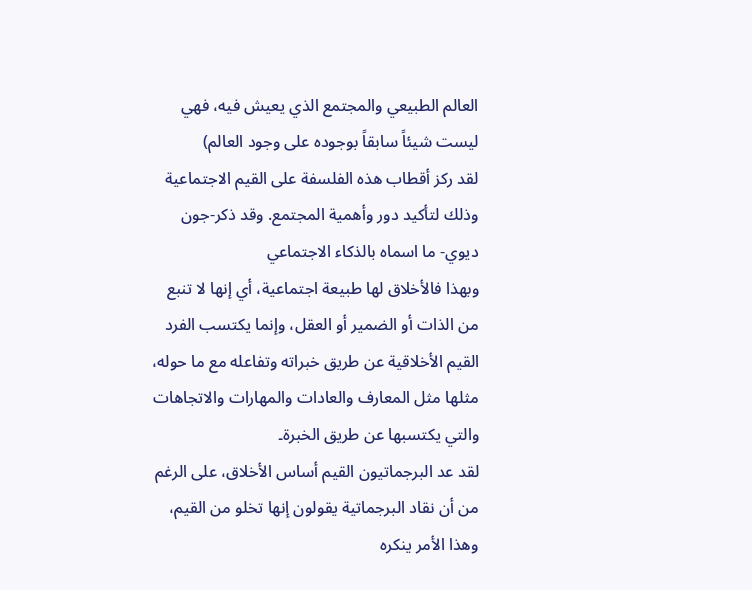العالم الطبيعي والمجتمع الذي يعيش فيه، فهي ليست شيئاً سابقاً بوجوده على وجود العالم)
لقد ركز أقطاب هذه الفلسفة على القيم الاجتماعية وذلك لتأكيد دور وأهمية المجتمع. وقد ذكر-جون ديوي- ما اسماه بالذكاء الاجتماعي
وبهذا فالأخلاق لها طبيعة اجتماعية، أي إنها لا تنبع من الذات أو الضمير أو العقل، وإنما يكتسب الفرد القيم الأخلاقية عن طريق خبراته وتفاعله مع ما حوله، مثلها مثل المعارف والعادات والمهارات والاتجاهات والتي يكتسبها عن طريق الخبرة۔
لقد عد البرجماتيون القيم أساس الأخلاق، على الرغم من أن نقاد البرجماتية يقولون إنها تخلو من القيم، وهذا الأمر ينكره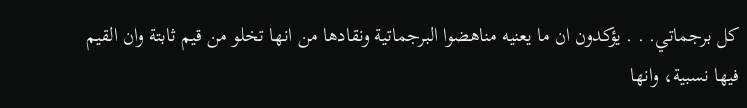كل برجماتي. . . يؤكدون ان ما يعنيه مناهضوا البرجماتية ونقادها من انها تخلو من قيم ثابتة وان القيم فيها نسبية، وانها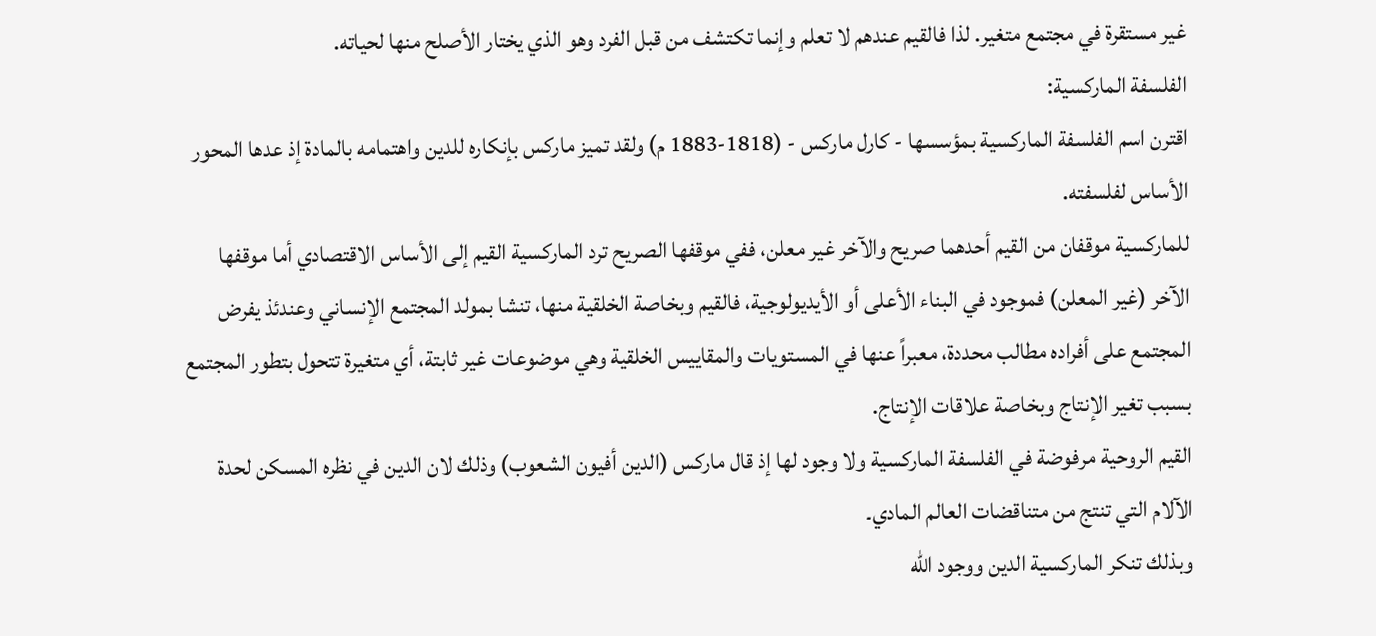غير مستقرة في مجتمع متغير. لذا فالقيم عندهم لا تعلم وإنما تكتشف من قبل الفرد وهو الذي يختار الأصلح منها لحياته.
الفلسفة الماركسية:
اقترن اسم الفلسفة الماركسية بمؤسسها - كارل ماركس - (1818-1883 م) ولقد تميز ماركس بإنكاره للدين واهتمامه بالمادة إذ عدها المحور الأساس لفلسفته.
للماركسية موقفان من القيم أحدهما صريح والآخر غير معلن، ففي موقفها الصريح ترد الماركسية القيم إلى الأساس الاقتصادي أما موقفها الآخر (غير المعلن) فموجود في البناء الأعلى أو الأيديولوجية، فالقيم وبخاصة الخلقية منها، تنشا بمولد المجتمع الإنساني وعندئذ يفرض المجتمع على أفراده مطالب محددة، معبراً عنها في المستويات والمقاييس الخلقية وهي موضوعات غير ثابتة، أي متغيرة تتحول بتطور المجتمع بسبب تغير الإنتاج وبخاصة علاقات الإنتاج.
القيم الروحية مرفوضة في الفلسفة الماركسية ولا وجود لها إذ قال ماركس (الدين أفيون الشعوب) وذلك لان الدين في نظره المسكن لحدة الآلام التي تنتج من متناقضات العالم المادي۔
وبذلك تنكر الماركسية الدين ووجود الله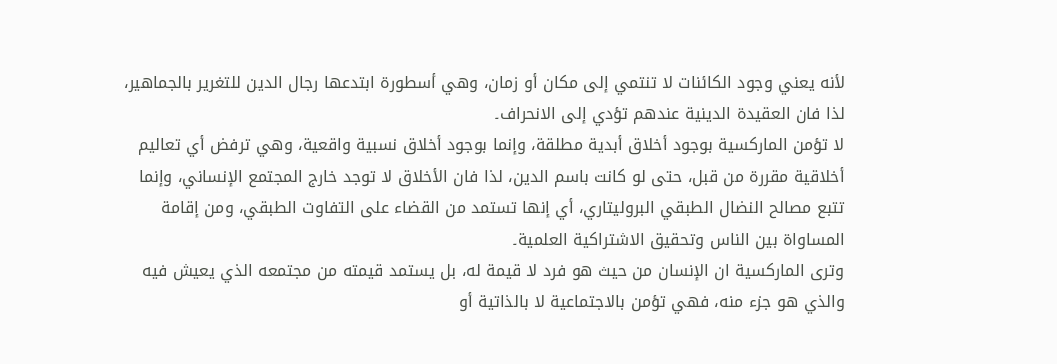لأنه يعني وجود الكائنات لا تنتمي إلى مكان أو زمان، وهي أسطورة ابتدعها رجال الدين للتغرير بالجماهير، لذا فان العقيدة الدينية عندهم تؤدي إلى الانحراف۔
لا تؤمن الماركسية بوجود أخلاق أبدية مطلقة، وإنما بوجود أخلاق نسبية واقعية، وهي ترفض أي تعاليم أخلاقية مقررة من قبل، حتى لو كانت باسم الدين، لذا فان الأخلاق لا توجد خارج المجتمع الإنساني، وإنما تتبع مصالح النضال الطبقي البروليتاري، أي إنها تستمد من القضاء على التفاوت الطبقي، ومن إقامة المساواة بين الناس وتحقيق الاشتراكية العلمية۔
وترى الماركسية ان الإنسان من حيث هو فرد لا قيمة له، بل يستمد قيمته من مجتمعه الذي يعيش فيه والذي هو جزء منه، فهي تؤمن بالاجتماعية لا بالذاتية أو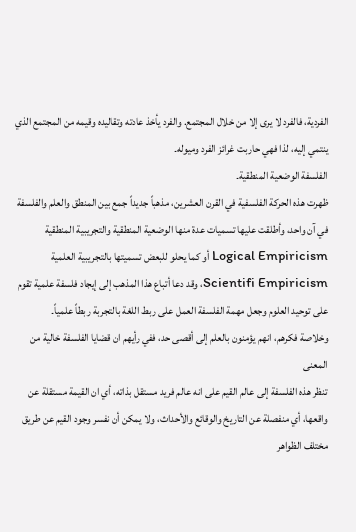الفردية، فالفرد لا يرى إلا من خلال المجتمع. والفرد يأخذ عادته وتقاليده وقيمه من المجتمع الذي ينتمي إليه، لذا فهي حاربت غرائز الفرد وميوله۔
الفلسفة الوضعية المنطقية۔
ظهرت هذه الحركة الفلسفية في القرن العشرين، مذهباً جديداً جمع بين المنطق والعلم والفلسفة في آن واحد، وأطلقت عليها تسميات عدة منها الوضعية المنطقية والتجريبية المنطقية Logical Empiricism أو كما يحلو للبعض تسميتها بالتجريبية العلمية Scientifi Empiricism، وقد دعا أتباع هذا المذهب إلى إيجاد فلسفة علمية تقوم على توحيد العلوم وجعل مهمة الفلسفة العمل على ربط اللغة بالتجربة ربطاً علمياً۔
وخلاصة فكرهم، انهم يؤمنون بالعلم إلى أقصى حد، ففي رأيهم ان قضايا الفلسفة خالية من المعنى
تنظر هذه الفلسفة إلى عالم القيم على انه عالم فريد مستقل بذاته، أي ان القيمة مستقلة عن واقعها، أي منفصلة عن التاريخ والوقائع والأحداث، ولا يمكن أن نفسر وجود القيم عن طريق مختلف الظواهر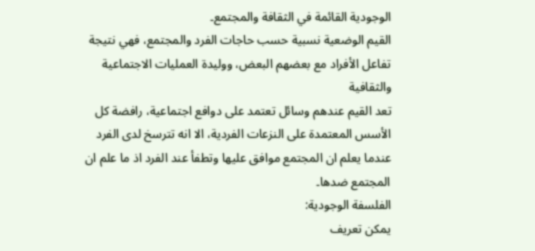الوجودية القائمة في الثقافة والمجتمع۔
القيم الوضعية نسبية حسب حاجات الفرد والمجتمع، فهي نتيجة تفاعل الأفراد مع بعضهم البعض، ووليدة العمليات الاجتماعية والثقافية
تعد القيم عندهم وسائل تعتمد على دوافع اجتماعية، رافضة كل الأسس المعتمدة على النزعات الفردية، الا انه تترسخ لدى الفرد عندما يعلم ان المجتمع موافق عليها وتطفأ عند الفرد اذ ما علم ان المجتمع ضدها۔
الفلسفة الوجودية:
يمكن تعريف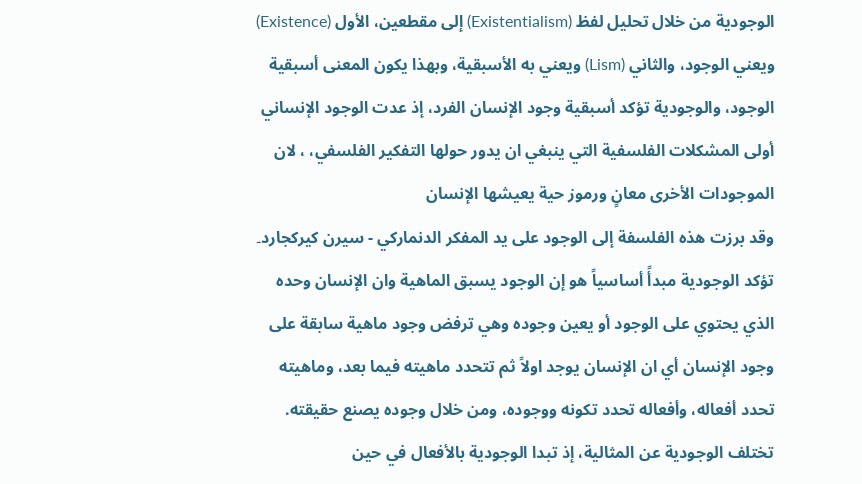الوجودية من خلال تحليل لفظ (Existentialism) إلى مقطعين، الأول (Existence) ويعني الوجود، والثاني (Lism) ويعني به الأسبقية، وبهذا يكون المعنى أسبقية الوجود، والوجودية تؤكد أسبقية وجود الإنسان الفرد، إذ عدت الوجود الإنساني أولى المشكلات الفلسفية التي ينبغي ان يدور حولها التفكير الفلسفي، ، لان الموجودات الأخرى معانٍ ورموز حية يعيشها الإنسان
وقد برزت هذه الفلسفة إلى الوجود على يد المفكر الدنماركي - سيرن كيركجارد۔
تؤكد الوجودية مبدأً أساسياً هو إن الوجود يسبق الماهية وان الإنسان وحده الذي يحتوي على الوجود أو يعين وجوده وهي ترفض وجود ماهية سابقة على وجود الإنسان أي ان الإنسان يوجد اولاً ثم تتحدد ماهيته فيما بعد، وماهيته تحدد أفعاله، وأفعاله تحدد تكونه ووجوده، ومن خلال وجوده يصنع حقيقته.
تختلف الوجودية عن المثالية، إذ تبدا الوجودية بالأفعال في حين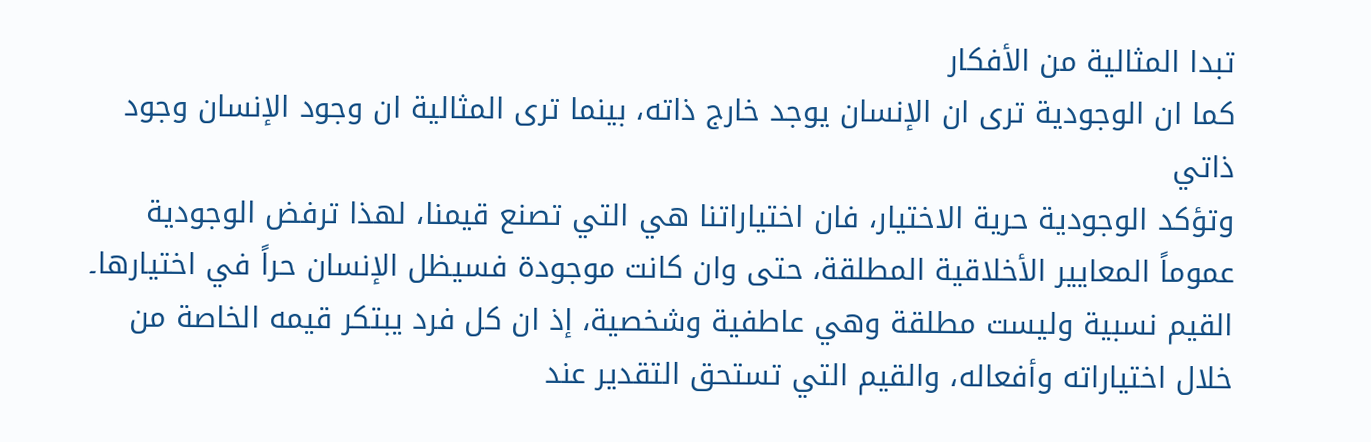تبدا المثالية من الأفكار
كما ان الوجودية ترى ان الإنسان يوجد خارج ذاته، بينما ترى المثالية ان وجود الإنسان وجود ذاتي
وتؤكد الوجودية حرية الاختيار، فان اختياراتنا هي التي تصنع قيمنا، لهذا ترفض الوجودية عموماً المعايير الأخلاقية المطلقة، حتى وان كانت موجودة فسيظل الإنسان حراً في اختيارها۔
القيم نسبية وليست مطلقة وهي عاطفية وشخصية، إذ ان كل فرد يبتكر قيمه الخاصة من خلال اختياراته وأفعاله، والقيم التي تستحق التقدير عند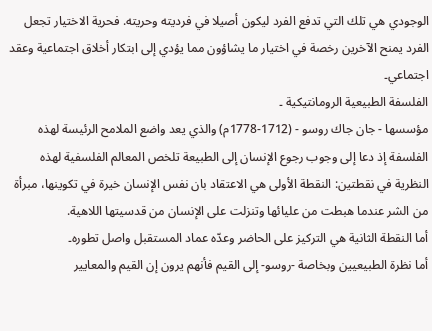الوجودي هي تلك التي تدفع الفرد ليكون أصيلا في فرديته وحريته. فحرية الاختيار تجعل الفرد يمنح الآخرين رخصة في اختيار ما يشاؤون مما يؤدي إلى ابتكار أخلاق اجتماعية وعقد اجتماعي۔
الفلسفة الطبيعية الرومانتيكية ۔
مؤسسها - جان جاك روسو - (1712-1778م) والذي يعد واضع الملامح الرئيسة لهذه الفلسفة إذ دعا إلى وجوب رجوع الإنسان إلى الطبيعة تلخص المعالم الفلسفية لهذه النظرية في نقطتين: النقطة الأولى هي الاعتقاد بان نفس الإنسان خيرة في تكوينها، مبرأة من الشر عندما هبطت من عليائها وتنزلت على الإنسان من قدسيتها اللاهية.
أما النقطة الثانية هي التركيز على الحاضر وعدّه عماد المستقبل واصل تطوره۔
أما نظرة الطبيعيين وبخاصة -روسو- إلى القيم فأنهم يرون إن القيم والمعايير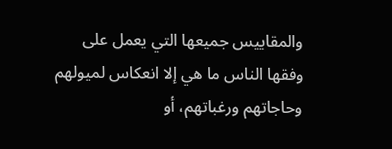والمقاييس جميعها التي يعمل على وفقها الناس ما هي إلا انعكاس لميولهم وحاجاتهم ورغباتهم، أو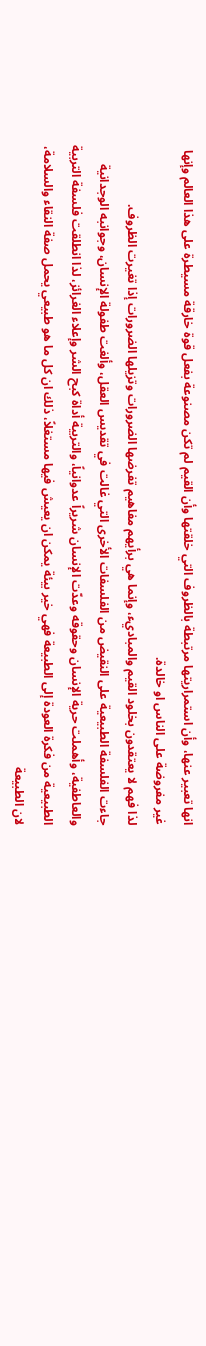انها تعبير عنها، وأن استمراريتها مرتبطة بالظروف التي خلقتها وأن القيم لم تكن مصنوعة بفعل قوة خارقة مسيطرة على هذا العالم وإنها غير مفروضة على الناس او خالدة.
لذا فهم لا يعتقدون بخلود القيم والمباديء، وإنما هي برأيهم مفاهيم تفرضها الضرورات وتزيلها الضرورات إذا تغيرت الظروف.
جاءت الفلسفة الطبيعية على النقيض من الفلسفات الأخرى التي غالت في تقديس العقل، وألغت طفولة الإنسان، وجوانبه الوجدانية والعاطفية، وأهملت حرية الإنسان وحقوقه وعدّت الإنسان شريراً عدوانياً، والتربية أداة كبح الشر وإعلاء الغرائز، لذا انطلقت فلسفة التربية الطبيعية من فكرة العودة إلى الطبيعة فهي خير بيئة يمكن ان يعيش فيها مستغلاً، ذلك ان كل ما هو طبيعي يحمل صفة النقاء والسلامة، لان الطبيعة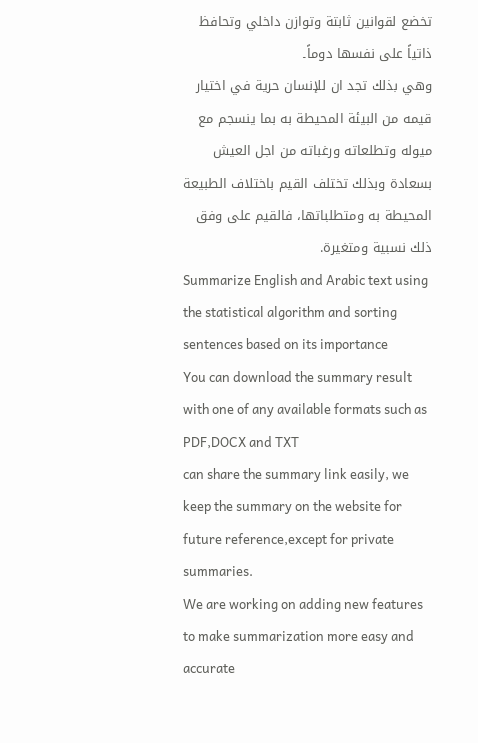تخضع لقوانين ثابتة وتوازن داخلي وتحافظ ذاتياً على نفسها دوماً۔
وهي بذلك تجد ان للإنسان حرية في اختيار قيمه من البيئة المحيطة به بما ينسجم مع ميوله وتطلعاته ورغباته من اجل العيش بسعادة وبذلك تختلف القيم باختلاف الطبيعة المحيطة به ومتطلباتها، فالقيم على وفق ذلك نسبية ومتغيرة.
Summarize English and Arabic text using the statistical algorithm and sorting sentences based on its importance
You can download the summary result with one of any available formats such as PDF,DOCX and TXT
can share the summary link easily, we keep the summary on the website for future reference,except for private summaries.
We are working on adding new features to make summarization more easy and accurate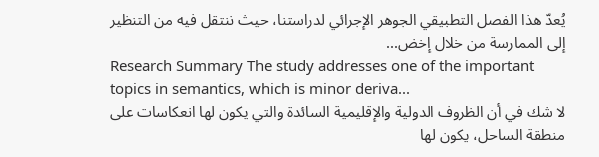يُعدّ هذا الفصل التطبيقي الجوهر الإجرائي لدراستنا، حيث ننتقل فيه من التنظير إلى الممارسة من خلال إخض...
Research Summary The study addresses one of the important topics in semantics, which is minor deriva...
لا شك في أن الظروف الدولية والإقليمية السائدة والتي يكون لها انعكاسات على منطقة الساحل، يكون لها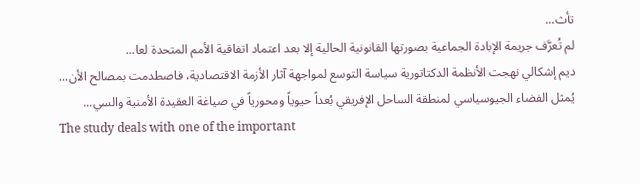تأث...
لم تُعرَّف جريمة الإبادة الجماعية بصورتها القانونية الحالية إلا بعد اعتماد اتفاقية الأمم المتحدة لعا...
ديم إشكالي نهجت الأنظمة الدكتاتورية سياسة التوسع لمواجهة آثار الأزمة الاقتصادية، فاصطدمت بمصالح الأن...
يُمثل الفضاء الجيوسياسي لمنطقة الساحل الإفريقي بُعداً حيوياً ومحورياً في صياغة العقيدة الأمنية والسي...
The study deals with one of the important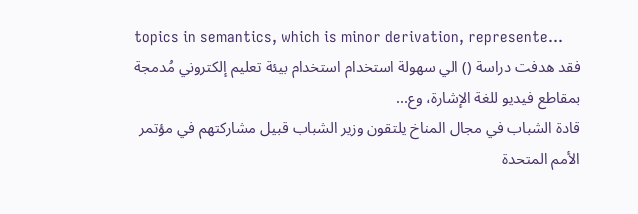topics in semantics, which is minor derivation, represente...
فقد هدفت دراسة () الي سهولة استخدام استخدام بيئة تعليم إلكتروني مُدمجة بمقاطع فيديو للغة الإشارة، وع...
قادة الشباب في مجال المناخ يلتقون وزير الشباب قبيل مشاركتهم في مؤتمر الأمم المتحدة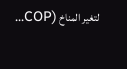لتغير المناخ (COP...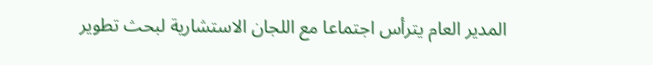المدير العام يترأس اجتماعا مع اللجان الاستشارية لبحث تطوير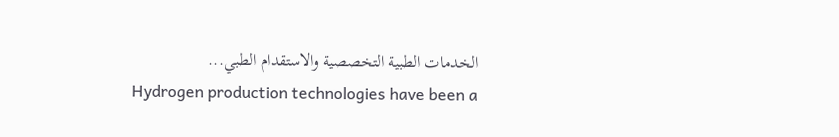الخدمات الطبية التخصصية والاستقدام الطبي...
Hydrogen production technologies have been a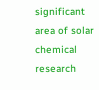significant area of solar chemical research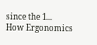since the 1...
How Ergonomics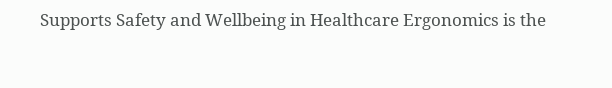Supports Safety and Wellbeing in Healthcare Ergonomics is the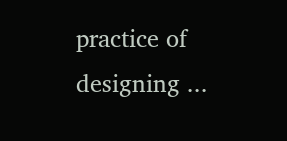practice of designing ...